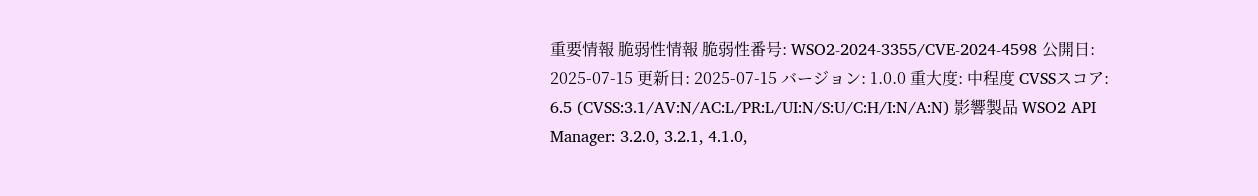重要情報 脆弱性情報 脆弱性番号: WSO2-2024-3355/CVE-2024-4598 公開日: 2025-07-15 更新日: 2025-07-15 バージョン: 1.0.0 重大度: 中程度 CVSSスコア: 6.5 (CVSS:3.1/AV:N/AC:L/PR:L/UI:N/S:U/C:H/I:N/A:N) 影響製品 WSO2 API Manager: 3.2.0, 3.2.1, 4.1.0,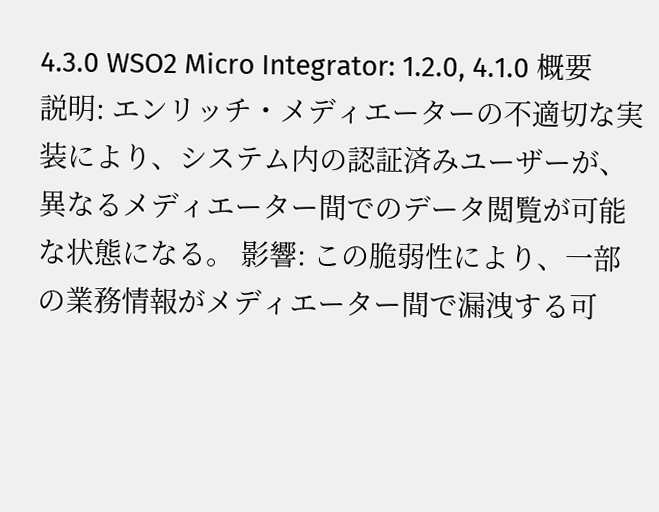4.3.0 WSO2 Micro Integrator: 1.2.0, 4.1.0 概要 説明: エンリッチ・メディエーターの不適切な実装により、システム内の認証済みユーザーが、異なるメディエーター間でのデータ閲覧が可能な状態になる。 影響: この脆弱性により、一部の業務情報がメディエーター間で漏洩する可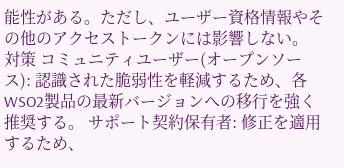能性がある。ただし、ユーザー資格情報やその他のアクセストークンには影響しない。 対策 コミュニティユーザー(オープンソース): 認識された脆弱性を軽減するため、各WSO2製品の最新バージョンへの移行を強く推奨する。 サポート契約保有者: 修正を適用するため、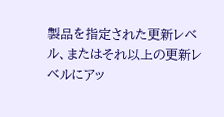製品を指定された更新レベル、またはそれ以上の更新レベルにアッ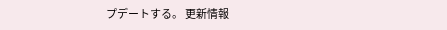プデートする。 更新情報